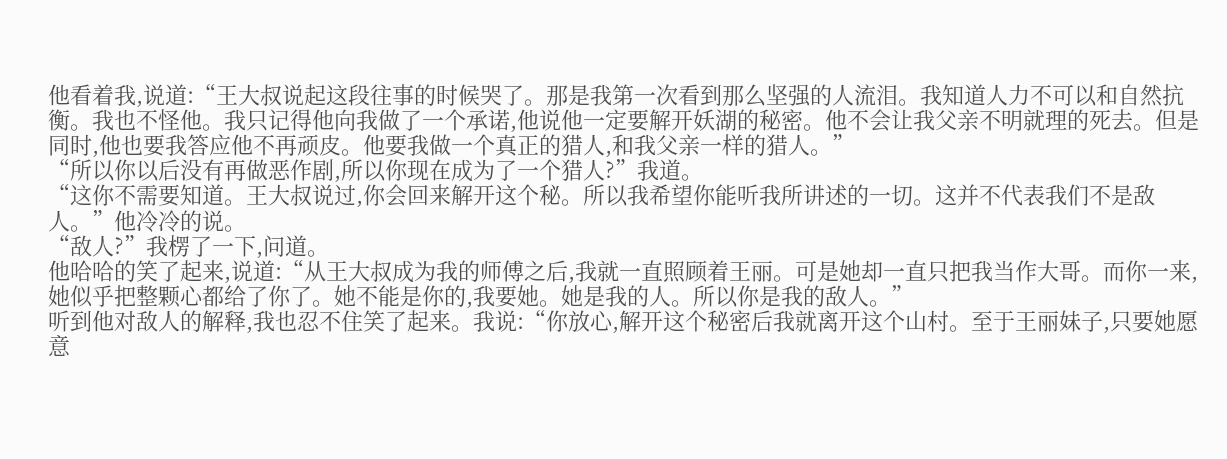他看着我,说道:“王大叔说起这段往事的时候哭了。那是我第一次看到那么坚强的人流泪。我知道人力不可以和自然抗衡。我也不怪他。我只记得他向我做了一个承诺,他说他一定要解开妖湖的秘密。他不会让我父亲不明就理的死去。但是同时,他也要我答应他不再顽皮。他要我做一个真正的猎人,和我父亲一样的猎人。”
“所以你以后没有再做恶作剧,所以你现在成为了一个猎人?”我道。
“这你不需要知道。王大叔说过,你会回来解开这个秘。所以我希望你能听我所讲述的一切。这并不代表我们不是敌人。”他冷冷的说。
“敌人?”我楞了一下,问道。
他哈哈的笑了起来,说道:“从王大叔成为我的师傅之后,我就一直照顾着王丽。可是她却一直只把我当作大哥。而你一来,她似乎把整颗心都给了你了。她不能是你的,我要她。她是我的人。所以你是我的敌人。”
听到他对敌人的解释,我也忍不住笑了起来。我说:“你放心,解开这个秘密后我就离开这个山村。至于王丽妹子,只要她愿意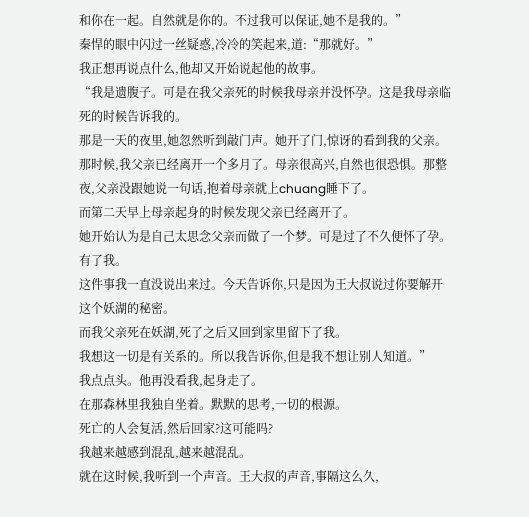和你在一起。自然就是你的。不过我可以保证,她不是我的。”
秦悍的眼中闪过一丝疑惑,冷冷的笑起来,道:“那就好。”
我正想再说点什么,他却又开始说起他的故事。
“我是遗腹子。可是在我父亲死的时候我母亲并没怀孕。这是我母亲临死的时候告诉我的。
那是一天的夜里,她忽然听到敲门声。她开了门,惊讶的看到我的父亲。那时候,我父亲已经离开一个多月了。母亲很高兴,自然也很恐惧。那整夜,父亲没跟她说一句话,抱着母亲就上chuang睡下了。
而第二天早上母亲起身的时候发现父亲已经离开了。
她开始认为是自己太思念父亲而做了一个梦。可是过了不久便怀了孕。有了我。
这件事我一直没说出来过。今天告诉你,只是因为王大叔说过你要解开这个妖湖的秘密。
而我父亲死在妖湖,死了之后又回到家里留下了我。
我想这一切是有关系的。所以我告诉你,但是我不想让别人知道。”
我点点头。他再没看我,起身走了。
在那森林里我独自坐着。默默的思考,一切的根源。
死亡的人会复活,然后回家?这可能吗?
我越来越感到混乱,越来越混乱。
就在这时候,我听到一个声音。王大叔的声音,事隔这么久,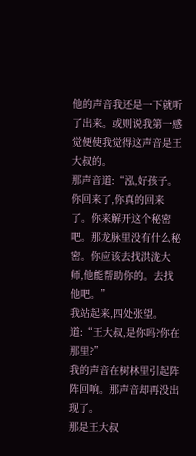他的声音我还是一下就听了出来。或则说我第一感觉便使我觉得这声音是王大叔的。
那声音道:“泓,好孩子。你回来了,你真的回来了。你来解开这个秘密吧。那龙脉里没有什么秘密。你应该去找洪泷大师,他能帮助你的。去找他吧。”
我站起来,四处张望。道:“王大叔,是你吗?你在那里?”
我的声音在树林里引起阵阵回响。那声音却再没出现了。
那是王大叔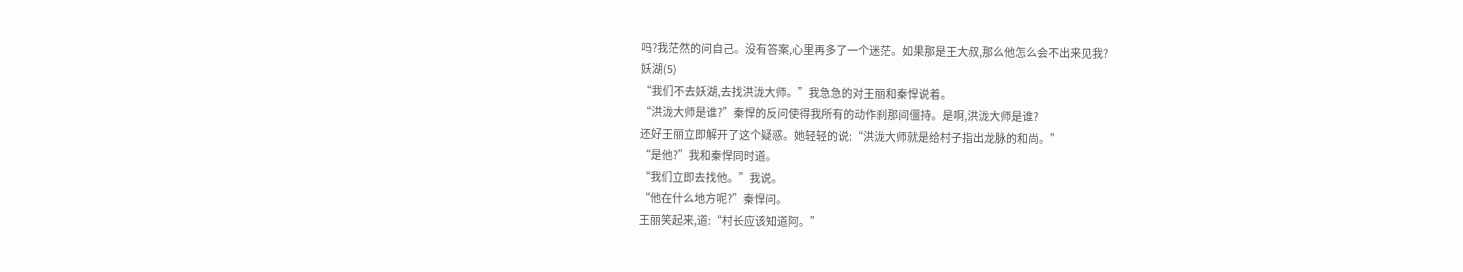吗?我茫然的问自己。没有答案,心里再多了一个迷茫。如果那是王大叔,那么他怎么会不出来见我?
妖湖(5)
“我们不去妖湖,去找洪泷大师。”我急急的对王丽和秦悍说着。
“洪泷大师是谁?”秦悍的反问使得我所有的动作刹那间僵持。是啊,洪泷大师是谁?
还好王丽立即解开了这个疑惑。她轻轻的说:“洪泷大师就是给村子指出龙脉的和尚。”
“是他?”我和秦悍同时道。
“我们立即去找他。”我说。
“他在什么地方呢?”秦悍问。
王丽笑起来,道:“村长应该知道阿。”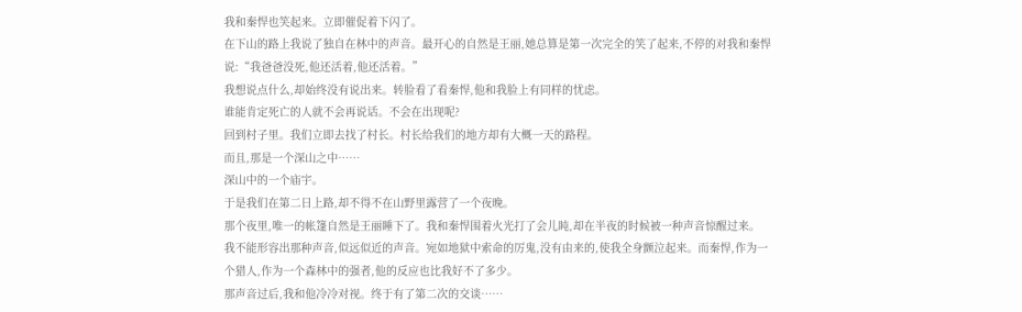我和秦悍也笑起来。立即催促着下闪了。
在下山的路上我说了独自在林中的声音。最开心的自然是王丽,她总算是第一次完全的笑了起来,不停的对我和秦悍说:“我爸爸没死,他还活着,他还活着。”
我想说点什么,却始终没有说出来。转脸看了看秦悍,他和我脸上有同样的忧虑。
谁能肯定死亡的人就不会再说话。不会在出现呢?
回到村子里。我们立即去找了村长。村长给我们的地方却有大概一天的路程。
而且,那是一个深山之中……
深山中的一个庙宇。
于是我们在第二日上路,却不得不在山野里露营了一个夜晚。
那个夜里,唯一的帐篷自然是王丽睡下了。我和秦悍围着火光打了会儿盹,却在半夜的时候被一种声音惊醒过来。
我不能形容出那种声音,似远似近的声音。宛如地狱中索命的厉鬼,没有由来的,使我全身颤泣起来。而秦悍,作为一个猎人,作为一个森林中的强者,他的反应也比我好不了多少。
那声音过后,我和他冷冷对视。终于有了第二次的交谈……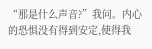“那是什么声音?”我问。内心的恐惧没有得到安定,使得我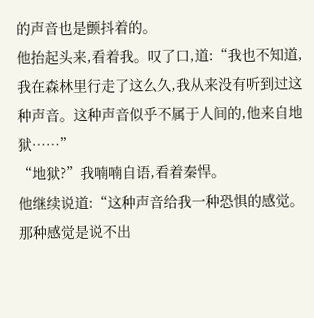的声音也是颤抖着的。
他抬起头来,看着我。叹了口,道:“我也不知道,我在森林里行走了这么久,我从来没有听到过这种声音。这种声音似乎不属于人间的,他来自地狱……”
“地狱?”我喃喃自语,看着秦悍。
他继续说道:“这种声音给我一种恐惧的感觉。那种感觉是说不出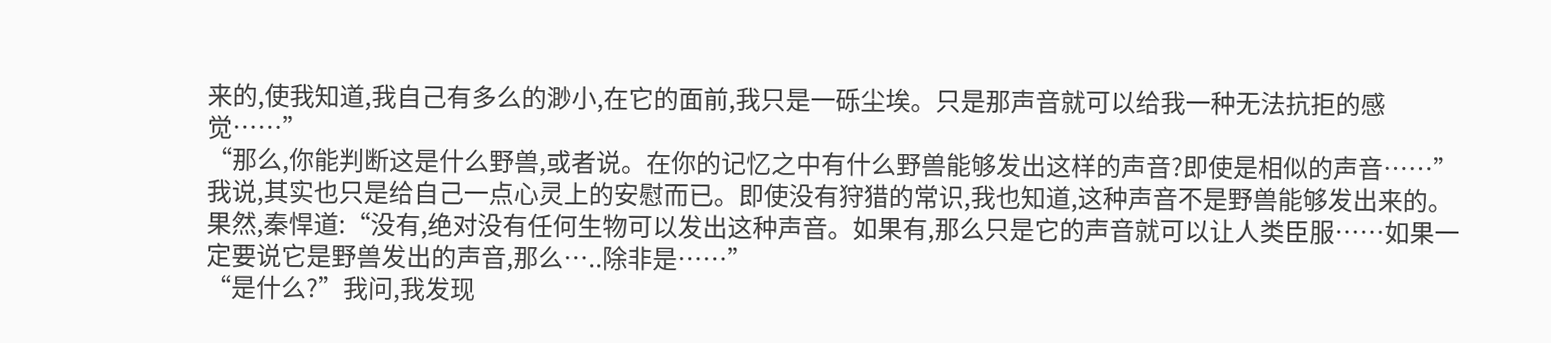来的,使我知道,我自己有多么的渺小,在它的面前,我只是一砾尘埃。只是那声音就可以给我一种无法抗拒的感觉……”
“那么,你能判断这是什么野兽,或者说。在你的记忆之中有什么野兽能够发出这样的声音?即使是相似的声音……”我说,其实也只是给自己一点心灵上的安慰而已。即使没有狩猎的常识,我也知道,这种声音不是野兽能够发出来的。
果然,秦悍道:“没有,绝对没有任何生物可以发出这种声音。如果有,那么只是它的声音就可以让人类臣服……如果一定要说它是野兽发出的声音,那么…..除非是……”
“是什么?”我问,我发现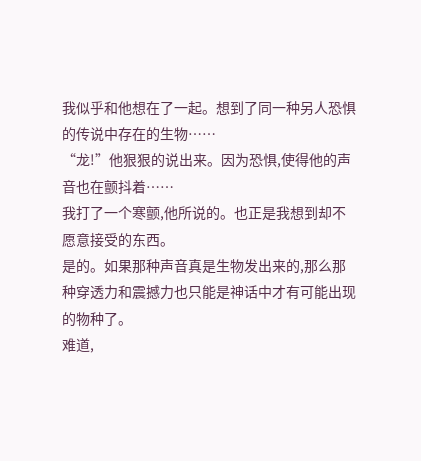我似乎和他想在了一起。想到了同一种另人恐惧的传说中存在的生物……
“龙!”他狠狠的说出来。因为恐惧,使得他的声音也在颤抖着……
我打了一个寒颤,他所说的。也正是我想到却不愿意接受的东西。
是的。如果那种声音真是生物发出来的,那么那种穿透力和震撼力也只能是神话中才有可能出现的物种了。
难道,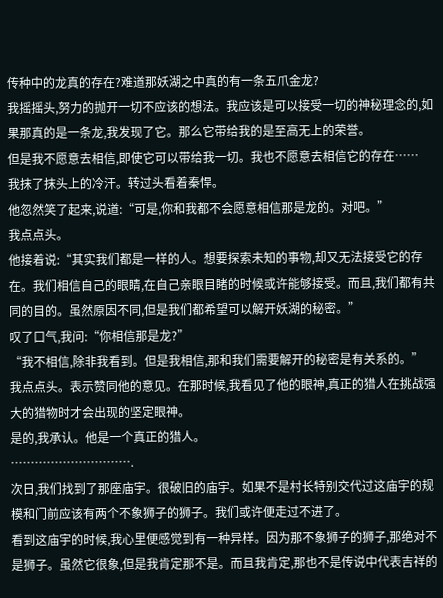传种中的龙真的存在?难道那妖湖之中真的有一条五爪金龙?
我摇摇头,努力的抛开一切不应该的想法。我应该是可以接受一切的神秘理念的,如果那真的是一条龙,我发现了它。那么它带给我的是至高无上的荣誉。
但是我不愿意去相信,即使它可以带给我一切。我也不愿意去相信它的存在……
我抹了抹头上的冷汗。转过头看着秦悍。
他忽然笑了起来,说道:“可是,你和我都不会愿意相信那是龙的。对吧。”
我点点头。
他接着说:“其实我们都是一样的人。想要探索未知的事物,却又无法接受它的存在。我们相信自己的眼睛,在自己亲眼目睹的时候或许能够接受。而且,我们都有共同的目的。虽然原因不同,但是我们都希望可以解开妖湖的秘密。”
叹了口气,我问:“你相信那是龙?”
“我不相信,除非我看到。但是我相信,那和我们需要解开的秘密是有关系的。”
我点点头。表示赞同他的意见。在那时候,我看见了他的眼神,真正的猎人在挑战强大的猎物时才会出现的坚定眼神。
是的,我承认。他是一个真正的猎人。
………………………….
次日,我们找到了那座庙宇。很破旧的庙宇。如果不是村长特别交代过这庙宇的规模和门前应该有两个不象狮子的狮子。我们或许便走过不进了。
看到这庙宇的时候,我心里便感觉到有一种异样。因为那不象狮子的狮子,那绝对不是狮子。虽然它很象,但是我肯定那不是。而且我肯定,那也不是传说中代表吉祥的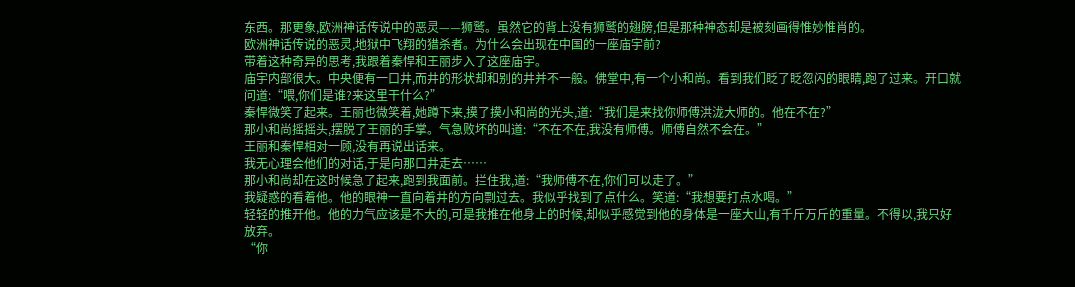东西。那更象,欧洲神话传说中的恶灵——狮鹫。虽然它的背上没有狮鹫的翅膀,但是那种神态却是被刻画得惟妙惟肖的。
欧洲神话传说的恶灵,地狱中飞翔的猎杀者。为什么会出现在中国的一座庙宇前?
带着这种奇异的思考,我跟着秦悍和王丽步入了这座庙宇。
庙宇内部很大。中央便有一口井,而井的形状却和别的井并不一般。佛堂中,有一个小和尚。看到我们眨了眨忽闪的眼睛,跑了过来。开口就问道:“喂,你们是谁?来这里干什么?”
秦悍微笑了起来。王丽也微笑着,她蹲下来,摸了摸小和尚的光头,道:“我们是来找你师傅洪泷大师的。他在不在?”
那小和尚摇摇头,摆脱了王丽的手掌。气急败坏的叫道:“不在不在,我没有师傅。师傅自然不会在。”
王丽和秦悍相对一顾,没有再说出话来。
我无心理会他们的对话,于是向那口井走去……
那小和尚却在这时候急了起来,跑到我面前。拦住我,道:“我师傅不在,你们可以走了。”
我疑惑的看着他。他的眼神一直向着井的方向剽过去。我似乎找到了点什么。笑道:“我想要打点水喝。”
轻轻的推开他。他的力气应该是不大的,可是我推在他身上的时候,却似乎感觉到他的身体是一座大山,有千斤万斤的重量。不得以,我只好放弃。
“你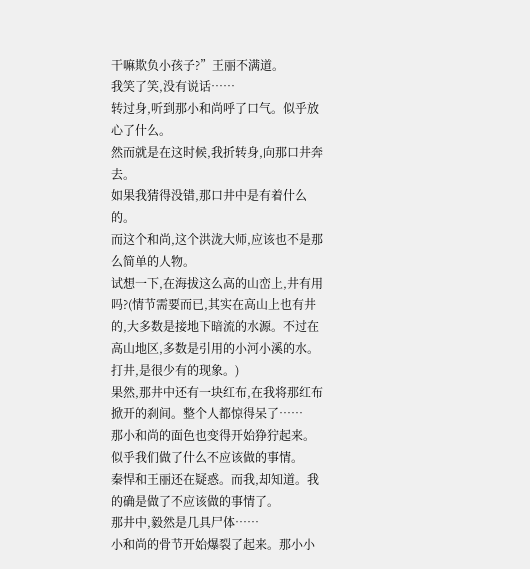干嘛欺负小孩子?”王丽不满道。
我笑了笑,没有说话……
转过身,听到那小和尚呼了口气。似乎放心了什么。
然而就是在这时候,我折转身,向那口井奔去。
如果我猜得没错,那口井中是有着什么的。
而这个和尚,这个洪泷大师,应该也不是那么简单的人物。
试想一下,在海拔这么高的山峦上,井有用吗?(情节需要而已,其实在高山上也有井的,大多数是接地下暗流的水源。不过在高山地区,多数是引用的小河小溪的水。打井,是很少有的现象。)
果然,那井中还有一块红布,在我将那红布掀开的刹间。整个人都惊得呆了……
那小和尚的面色也变得开始狰狞起来。似乎我们做了什么不应该做的事情。
秦悍和王丽还在疑惑。而我,却知道。我的确是做了不应该做的事情了。
那井中,毅然是几具尸体……
小和尚的骨节开始爆裂了起来。那小小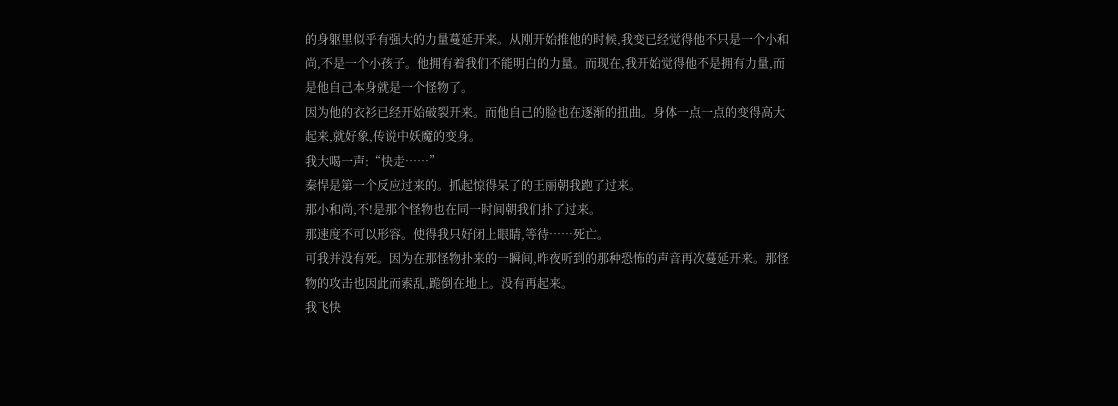的身躯里似乎有强大的力量蔓延开来。从刚开始推他的时候,我变已经觉得他不只是一个小和尚,不是一个小孩子。他拥有着我们不能明白的力量。而现在,我开始觉得他不是拥有力量,而是他自己本身就是一个怪物了。
因为他的衣衫已经开始破裂开来。而他自己的脸也在逐渐的扭曲。身体一点一点的变得高大起来,就好象,传说中妖魔的变身。
我大喝一声:“快走……”
秦悍是第一个反应过来的。抓起惊得呆了的王丽朝我跑了过来。
那小和尚,不!是那个怪物也在同一时间朝我们扑了过来。
那速度不可以形容。使得我只好闭上眼睛,等待……死亡。
可我并没有死。因为在那怪物扑来的一瞬间,昨夜听到的那种恐怖的声音再次蔓延开来。那怪物的攻击也因此而索乱,跪倒在地上。没有再起来。
我飞快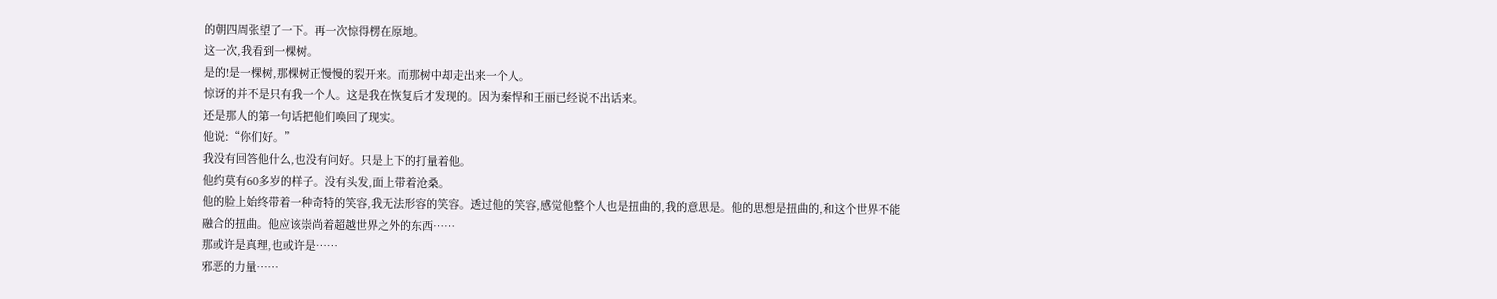的朝四周张望了一下。再一次惊得楞在原地。
这一次,我看到一棵树。
是的!是一棵树,那棵树正慢慢的裂开来。而那树中却走出来一个人。
惊讶的并不是只有我一个人。这是我在恢复后才发现的。因为秦悍和王丽已经说不出话来。
还是那人的第一句话把他们唤回了现实。
他说:“你们好。”
我没有回答他什么,也没有问好。只是上下的打量着他。
他约莫有60多岁的样子。没有头发,面上带着沧桑。
他的脸上始终带着一种奇特的笑容,我无法形容的笑容。透过他的笑容,感觉他整个人也是扭曲的,我的意思是。他的思想是扭曲的,和这个世界不能融合的扭曲。他应该崇尚着超越世界之外的东西……
那或许是真理,也或许是……
邪恶的力量……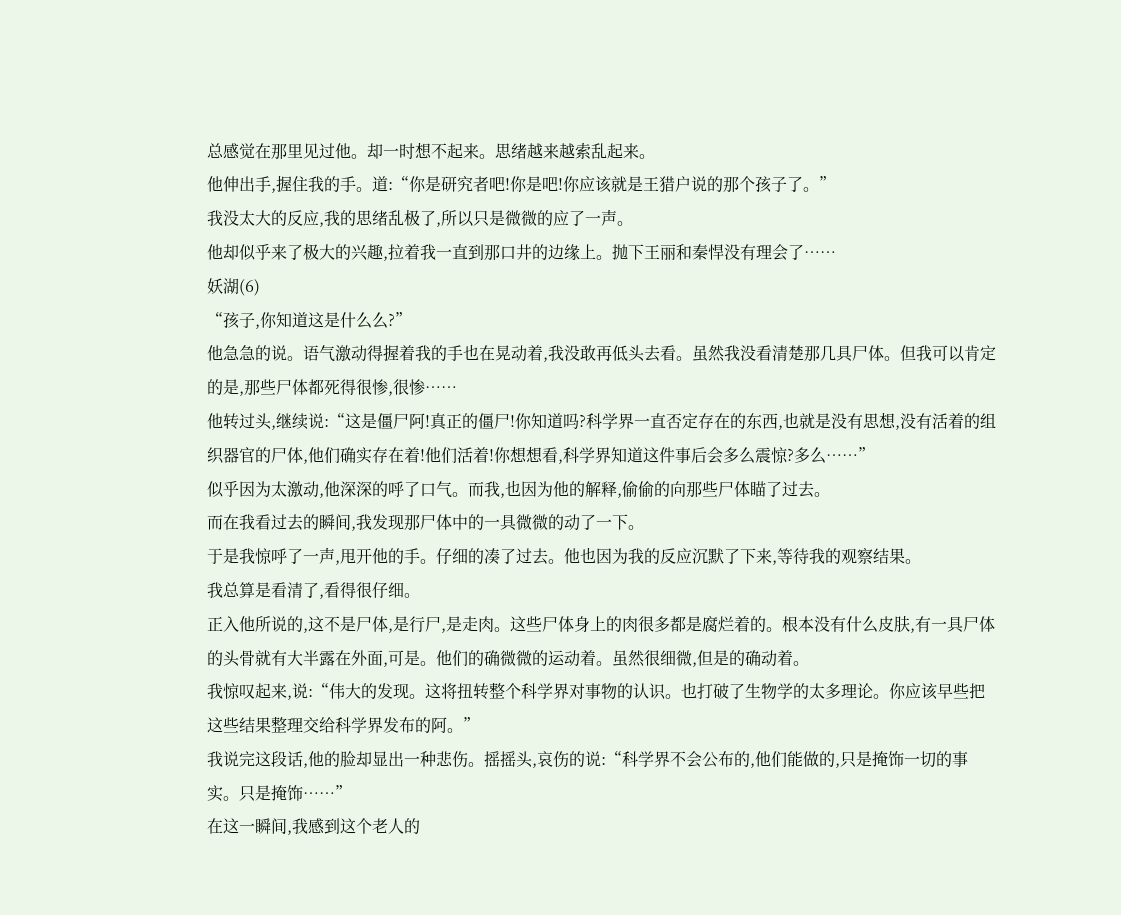总感觉在那里见过他。却一时想不起来。思绪越来越索乱起来。
他伸出手,握住我的手。道:“你是研究者吧!你是吧!你应该就是王猎户说的那个孩子了。”
我没太大的反应,我的思绪乱极了,所以只是微微的应了一声。
他却似乎来了极大的兴趣,拉着我一直到那口井的边缘上。抛下王丽和秦悍没有理会了……
妖湖(6)
“孩子,你知道这是什么么?”
他急急的说。语气激动得握着我的手也在晃动着,我没敢再低头去看。虽然我没看清楚那几具尸体。但我可以肯定的是,那些尸体都死得很惨,很惨……
他转过头,继续说:“这是僵尸阿!真正的僵尸!你知道吗?科学界一直否定存在的东西,也就是没有思想,没有活着的组织器官的尸体,他们确实存在着!他们活着!你想想看,科学界知道这件事后会多么震惊?多么……”
似乎因为太激动,他深深的呼了口气。而我,也因为他的解释,偷偷的向那些尸体瞄了过去。
而在我看过去的瞬间,我发现那尸体中的一具微微的动了一下。
于是我惊呼了一声,甩开他的手。仔细的凑了过去。他也因为我的反应沉默了下来,等待我的观察结果。
我总算是看清了,看得很仔细。
正入他所说的,这不是尸体,是行尸,是走肉。这些尸体身上的肉很多都是腐烂着的。根本没有什么皮肤,有一具尸体的头骨就有大半露在外面,可是。他们的确微微的运动着。虽然很细微,但是的确动着。
我惊叹起来,说:“伟大的发现。这将扭转整个科学界对事物的认识。也打破了生物学的太多理论。你应该早些把这些结果整理交给科学界发布的阿。”
我说完这段话,他的脸却显出一种悲伤。摇摇头,哀伤的说:“科学界不会公布的,他们能做的,只是掩饰一切的事实。只是掩饰……”
在这一瞬间,我感到这个老人的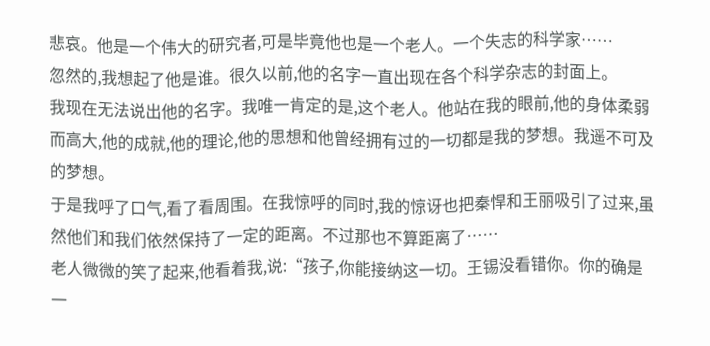悲哀。他是一个伟大的研究者,可是毕竟他也是一个老人。一个失志的科学家……
忽然的,我想起了他是谁。很久以前,他的名字一直出现在各个科学杂志的封面上。
我现在无法说出他的名字。我唯一肯定的是,这个老人。他站在我的眼前,他的身体柔弱而高大,他的成就,他的理论,他的思想和他曾经拥有过的一切都是我的梦想。我遥不可及的梦想。
于是我呼了口气,看了看周围。在我惊呼的同时,我的惊讶也把秦悍和王丽吸引了过来,虽然他们和我们依然保持了一定的距离。不过那也不算距离了……
老人微微的笑了起来,他看着我,说:“孩子,你能接纳这一切。王锡没看错你。你的确是一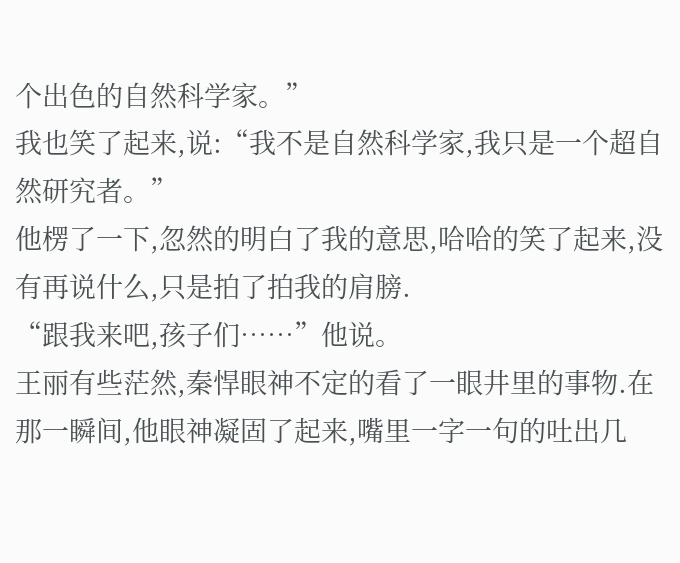个出色的自然科学家。”
我也笑了起来,说:“我不是自然科学家,我只是一个超自然研究者。”
他楞了一下,忽然的明白了我的意思,哈哈的笑了起来,没有再说什么,只是拍了拍我的肩膀.
“跟我来吧,孩子们……”他说。
王丽有些茫然,秦悍眼神不定的看了一眼井里的事物.在那一瞬间,他眼神凝固了起来,嘴里一字一句的吐出几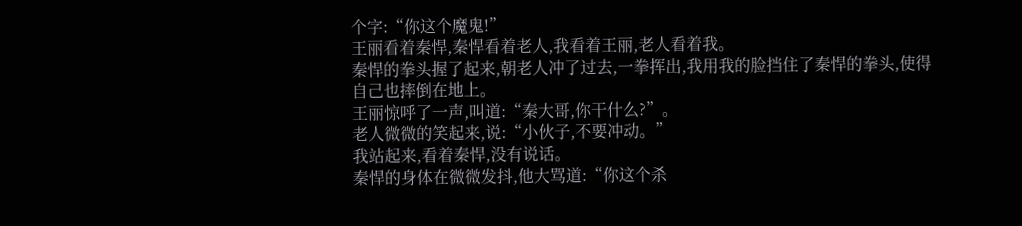个字:“你这个魔鬼!”
王丽看着秦悍,秦悍看着老人,我看着王丽,老人看着我。
秦悍的拳头握了起来,朝老人冲了过去,一拳挥出,我用我的脸挡住了秦悍的拳头,使得自己也摔倒在地上。
王丽惊呼了一声,叫道:“秦大哥,你干什么?”。
老人微微的笑起来,说:“小伙子,不要冲动。”
我站起来,看着秦悍,没有说话。
秦悍的身体在微微发抖,他大骂道:“你这个杀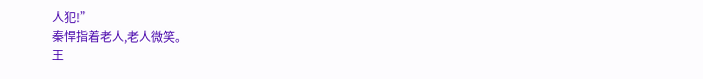人犯!”
秦悍指着老人,老人微笑。
王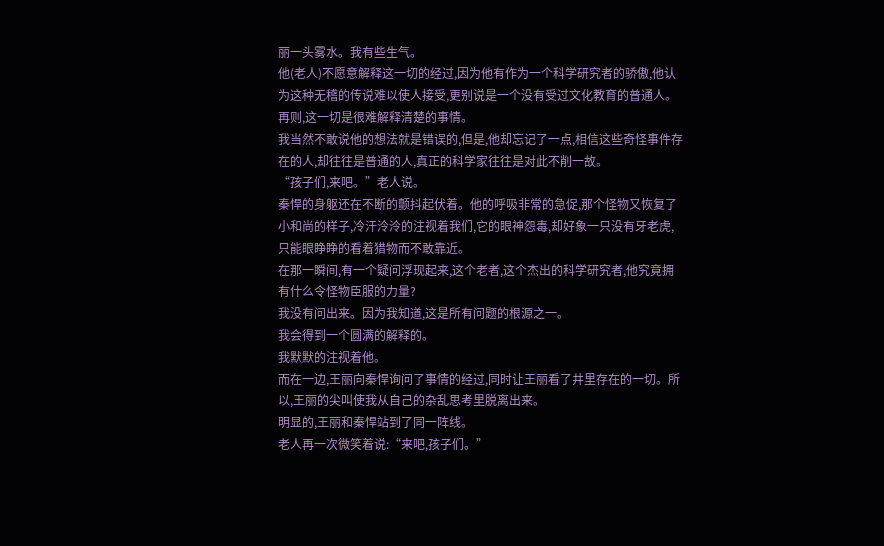丽一头雾水。我有些生气。
他(老人)不愿意解释这一切的经过,因为他有作为一个科学研究者的骄傲,他认为这种无稽的传说难以使人接受,更别说是一个没有受过文化教育的普通人。再则,这一切是很难解释清楚的事情。
我当然不敢说他的想法就是错误的,但是,他却忘记了一点,相信这些奇怪事件存在的人,却往往是普通的人,真正的科学家往往是对此不削一故。
“孩子们,来吧。”老人说。
秦悍的身躯还在不断的颤抖起伏着。他的呼吸非常的急促,那个怪物又恢复了小和尚的样子,冷汗泠泠的注视着我们,它的眼神怨毒,却好象一只没有牙老虎,只能眼睁睁的看着猎物而不敢靠近。
在那一瞬间,有一个疑问浮现起来,这个老者,这个杰出的科学研究者,他究竟拥有什么令怪物臣服的力量?
我没有问出来。因为我知道,这是所有问题的根源之一。
我会得到一个圆满的解释的。
我默默的注视着他。
而在一边,王丽向秦悍询问了事情的经过,同时让王丽看了井里存在的一切。所以,王丽的尖叫使我从自己的杂乱思考里脱离出来。
明显的,王丽和秦悍站到了同一阵线。
老人再一次微笑着说:“来吧,孩子们。”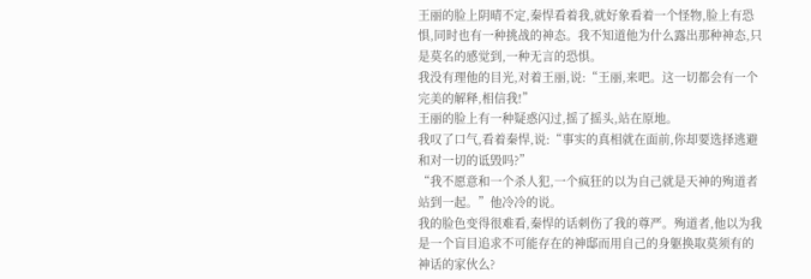王丽的脸上阴晴不定,秦悍看着我,就好象看着一个怪物,脸上有恐惧,同时也有一种挑战的神态。我不知道他为什么露出那种神态,只是莫名的感觉到,一种无言的恐惧。
我没有理他的目光,对着王丽,说:“王丽,来吧。这一切都会有一个完美的解释,相信我!”
王丽的脸上有一种疑惑闪过,摇了摇头,站在原地。
我叹了口气,看着秦悍,说:“事实的真相就在面前,你却要选择逃避和对一切的诋毁吗?”
“我不愿意和一个杀人犯,一个疯狂的以为自己就是天神的殉道者站到一起。”他冷冷的说。
我的脸色变得很难看,秦悍的话刺伤了我的尊严。殉道者,他以为我是一个盲目追求不可能存在的神邸而用自己的身躯换取莫须有的神话的家伙么?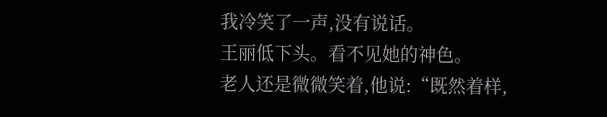我冷笑了一声,没有说话。
王丽低下头。看不见她的神色。
老人还是微微笑着,他说:“既然着样,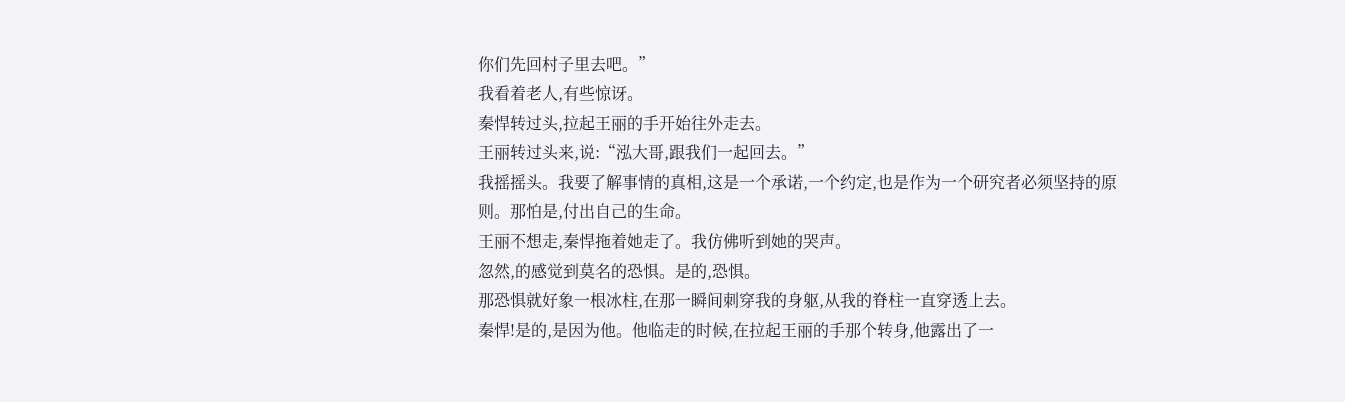你们先回村子里去吧。”
我看着老人,有些惊讶。
秦悍转过头,拉起王丽的手开始往外走去。
王丽转过头来,说:“泓大哥,跟我们一起回去。”
我摇摇头。我要了解事情的真相,这是一个承诺,一个约定,也是作为一个研究者必须坚持的原则。那怕是,付出自己的生命。
王丽不想走,秦悍拖着她走了。我仿佛听到她的哭声。
忽然,的感觉到莫名的恐惧。是的,恐惧。
那恐惧就好象一根冰柱,在那一瞬间刺穿我的身躯,从我的脊柱一直穿透上去。
秦悍!是的,是因为他。他临走的时候,在拉起王丽的手那个转身,他露出了一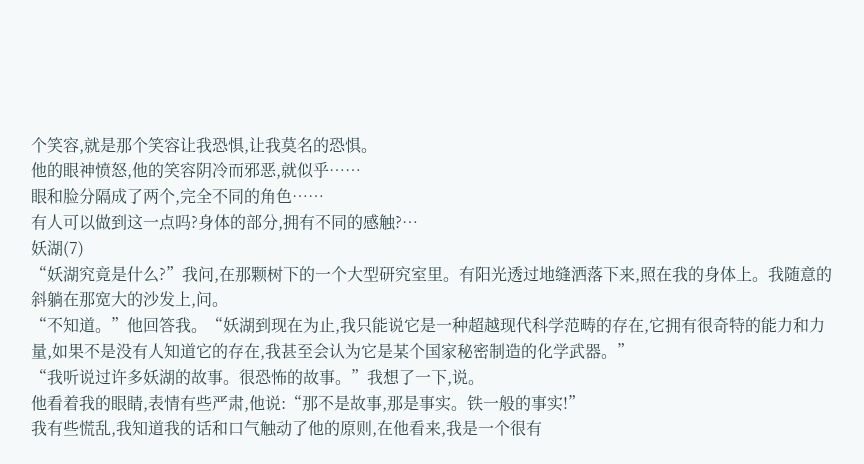个笑容,就是那个笑容让我恐惧,让我莫名的恐惧。
他的眼神愤怒,他的笑容阴冷而邪恶,就似乎……
眼和脸分隔成了两个,完全不同的角色……
有人可以做到这一点吗?身体的部分,拥有不同的感触?…
妖湖(7)
“妖湖究竟是什么?”我问,在那颗树下的一个大型研究室里。有阳光透过地缝洒落下来,照在我的身体上。我随意的斜躺在那宽大的沙发上,问。
“不知道。”他回答我。“妖湖到现在为止,我只能说它是一种超越现代科学范畴的存在,它拥有很奇特的能力和力量,如果不是没有人知道它的存在,我甚至会认为它是某个国家秘密制造的化学武器。”
“我听说过许多妖湖的故事。很恐怖的故事。”我想了一下,说。
他看着我的眼睛,表情有些严肃,他说:“那不是故事,那是事实。铁一般的事实!”
我有些慌乱,我知道我的话和口气触动了他的原则,在他看来,我是一个很有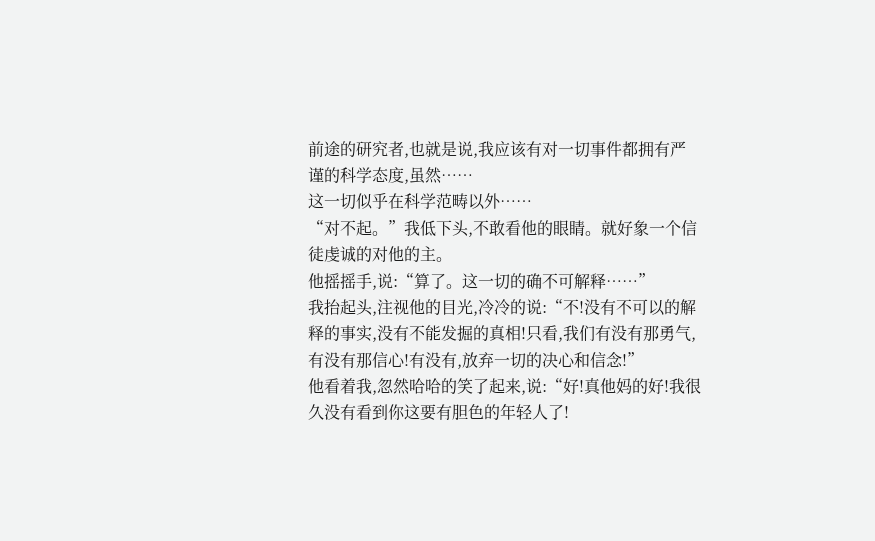前途的研究者,也就是说,我应该有对一切事件都拥有严谨的科学态度,虽然……
这一切似乎在科学范畴以外……
“对不起。”我低下头,不敢看他的眼睛。就好象一个信徒虔诚的对他的主。
他摇摇手,说:“算了。这一切的确不可解释……”
我抬起头,注视他的目光,冷冷的说:“不!没有不可以的解释的事实,没有不能发掘的真相!只看,我们有没有那勇气,有没有那信心!有没有,放弃一切的决心和信念!”
他看着我,忽然哈哈的笑了起来,说:“好!真他妈的好!我很久没有看到你这要有胆色的年轻人了!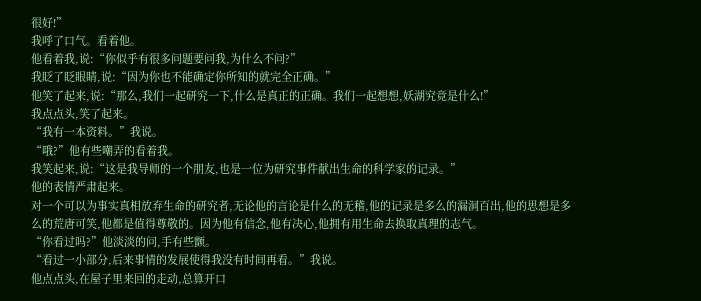很好!”
我呼了口气。看着他。
他看着我,说:“你似乎有很多问题要问我,为什么不问?”
我眨了眨眼睛,说:“因为你也不能确定你所知的就完全正确。”
他笑了起来,说:“那么,我们一起研究一下,什么是真正的正确。我们一起想想,妖湖究竟是什么!”
我点点头,笑了起来。
“我有一本资料。”我说。
“哦?”他有些嘲弄的看着我。
我笑起来,说:“这是我导师的一个朋友,也是一位为研究事件献出生命的科学家的记录。”
他的表情严肃起来。
对一个可以为事实真相放弃生命的研究者,无论他的言论是什么的无稽,他的记录是多么的漏洞百出,他的思想是多么的荒唐可笑,他都是值得尊敬的。因为他有信念,他有决心,他拥有用生命去换取真理的志气。
“你看过吗?”他淡淡的问,手有些颤。
“看过一小部分,后来事情的发展使得我没有时间再看。”我说。
他点点头,在屋子里来回的走动,总算开口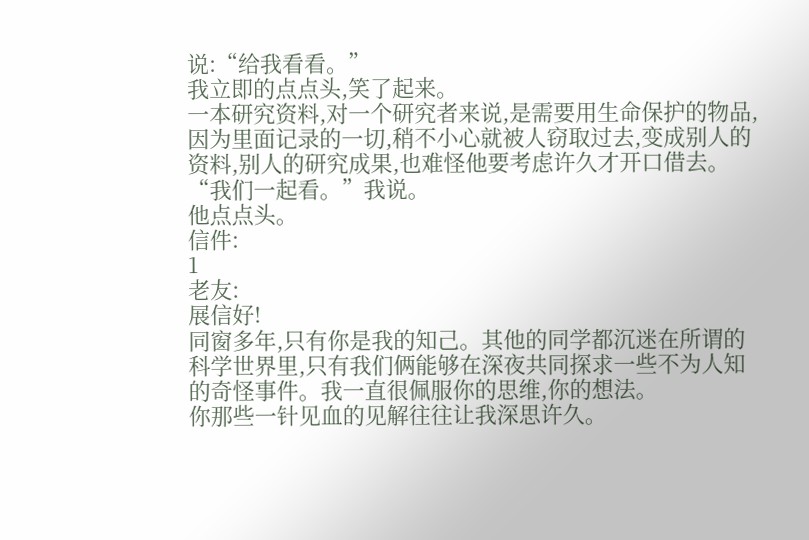说:“给我看看。”
我立即的点点头,笑了起来。
一本研究资料,对一个研究者来说,是需要用生命保护的物品,因为里面记录的一切,稍不小心就被人窃取过去,变成别人的资料,别人的研究成果,也难怪他要考虑许久才开口借去。
“我们一起看。”我说。
他点点头。
信件:
1
老友:
展信好!
同窗多年,只有你是我的知己。其他的同学都沉迷在所谓的科学世界里,只有我们俩能够在深夜共同探求一些不为人知的奇怪事件。我一直很佩服你的思维,你的想法。
你那些一针见血的见解往往让我深思许久。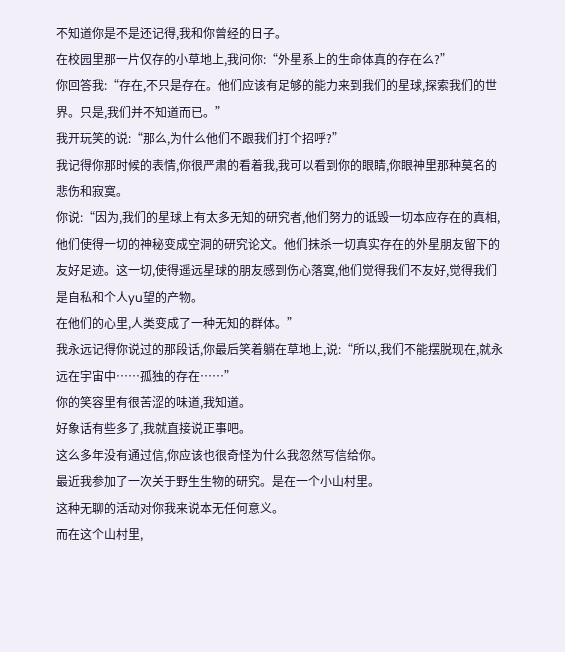不知道你是不是还记得,我和你曾经的日子。
在校园里那一片仅存的小草地上,我问你:“外星系上的生命体真的存在么?”
你回答我:“存在,不只是存在。他们应该有足够的能力来到我们的星球,探索我们的世界。只是,我们并不知道而已。”
我开玩笑的说:“那么,为什么他们不跟我们打个招呼?”
我记得你那时候的表情,你很严肃的看着我,我可以看到你的眼睛,你眼神里那种莫名的悲伤和寂寞。
你说:“因为,我们的星球上有太多无知的研究者,他们努力的诋毁一切本应存在的真相,他们使得一切的神秘变成空洞的研究论文。他们抹杀一切真实存在的外星朋友留下的友好足迹。这一切,使得遥远星球的朋友感到伤心落寞,他们觉得我们不友好,觉得我们是自私和个人yu望的产物。
在他们的心里,人类变成了一种无知的群体。”
我永远记得你说过的那段话,你最后笑着躺在草地上,说:“所以,我们不能摆脱现在,就永远在宇宙中……孤独的存在……”
你的笑容里有很苦涩的味道,我知道。
好象话有些多了,我就直接说正事吧。
这么多年没有通过信,你应该也很奇怪为什么我忽然写信给你。
最近我参加了一次关于野生生物的研究。是在一个小山村里。
这种无聊的活动对你我来说本无任何意义。
而在这个山村里,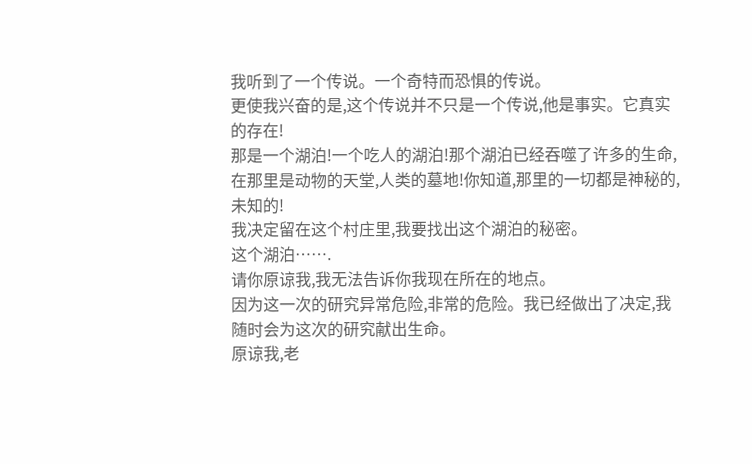我听到了一个传说。一个奇特而恐惧的传说。
更使我兴奋的是,这个传说并不只是一个传说,他是事实。它真实的存在!
那是一个湖泊!一个吃人的湖泊!那个湖泊已经吞噬了许多的生命,在那里是动物的天堂,人类的墓地!你知道,那里的一切都是神秘的,未知的!
我决定留在这个村庄里,我要找出这个湖泊的秘密。
这个湖泊…….
请你原谅我,我无法告诉你我现在所在的地点。
因为这一次的研究异常危险,非常的危险。我已经做出了决定,我随时会为这次的研究献出生命。
原谅我,老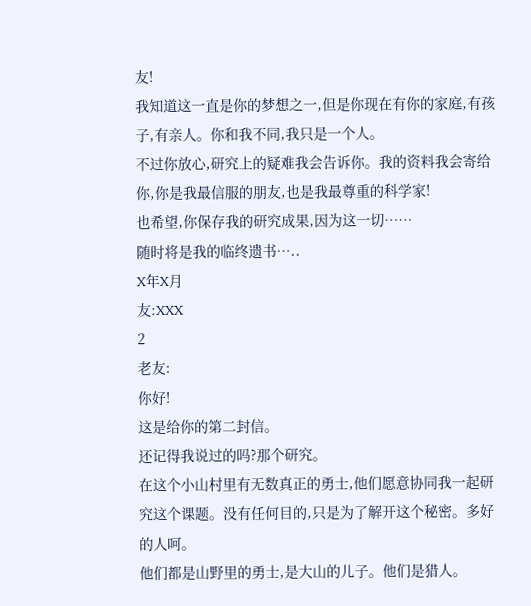友!
我知道这一直是你的梦想之一,但是你现在有你的家庭,有孩子,有亲人。你和我不同,我只是一个人。
不过你放心,研究上的疑难我会告诉你。我的资料我会寄给你,你是我最信服的朋友,也是我最尊重的科学家!
也希望,你保存我的研究成果,因为这一切……
随时将是我的临终遗书…..
X年X月
友:XXX
2
老友:
你好!
这是给你的第二封信。
还记得我说过的吗?那个研究。
在这个小山村里有无数真正的勇士,他们愿意协同我一起研究这个课题。没有任何目的,只是为了解开这个秘密。多好的人呵。
他们都是山野里的勇士,是大山的儿子。他们是猎人。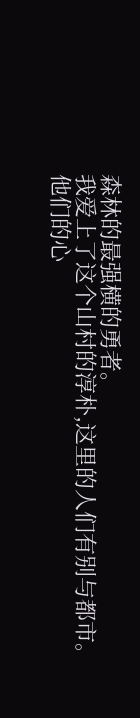森林的最强横的勇者。
我爱上了这个山村的淳朴,这里的人们有别与都市。
他们的心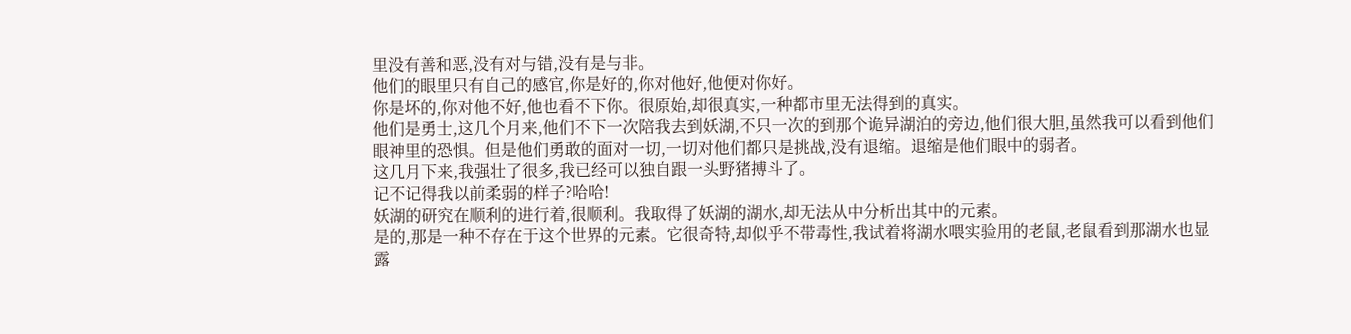里没有善和恶,没有对与错,没有是与非。
他们的眼里只有自己的感官,你是好的,你对他好,他便对你好。
你是坏的,你对他不好,他也看不下你。很原始,却很真实,一种都市里无法得到的真实。
他们是勇士,这几个月来,他们不下一次陪我去到妖湖,不只一次的到那个诡异湖泊的旁边,他们很大胆,虽然我可以看到他们眼神里的恐惧。但是他们勇敢的面对一切,一切对他们都只是挑战,没有退缩。退缩是他们眼中的弱者。
这几月下来,我强壮了很多,我已经可以独自跟一头野猪搏斗了。
记不记得我以前柔弱的样子?哈哈!
妖湖的研究在顺利的进行着,很顺利。我取得了妖湖的湖水,却无法从中分析出其中的元素。
是的,那是一种不存在于这个世界的元素。它很奇特,却似乎不带毒性,我试着将湖水喂实验用的老鼠,老鼠看到那湖水也显露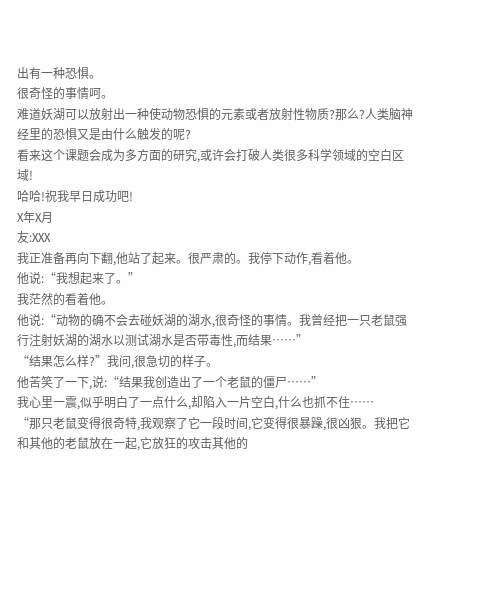出有一种恐惧。
很奇怪的事情呵。
难道妖湖可以放射出一种使动物恐惧的元素或者放射性物质?那么?人类脑神经里的恐惧又是由什么触发的呢?
看来这个课题会成为多方面的研究,或许会打破人类很多科学领域的空白区域!
哈哈!祝我早日成功吧!
X年X月
友:XXX
我正准备再向下翻,他站了起来。很严肃的。我停下动作,看着他。
他说:“我想起来了。”
我茫然的看着他。
他说:“动物的确不会去碰妖湖的湖水,很奇怪的事情。我曾经把一只老鼠强行注射妖湖的湖水以测试湖水是否带毒性,而结果……”
“结果怎么样?”我问,很急切的样子。
他苦笑了一下,说:“结果我创造出了一个老鼠的僵尸……”
我心里一震,似乎明白了一点什么,却陷入一片空白,什么也抓不住……
“那只老鼠变得很奇特,我观察了它一段时间,它变得很暴躁,很凶狠。我把它和其他的老鼠放在一起,它放狂的攻击其他的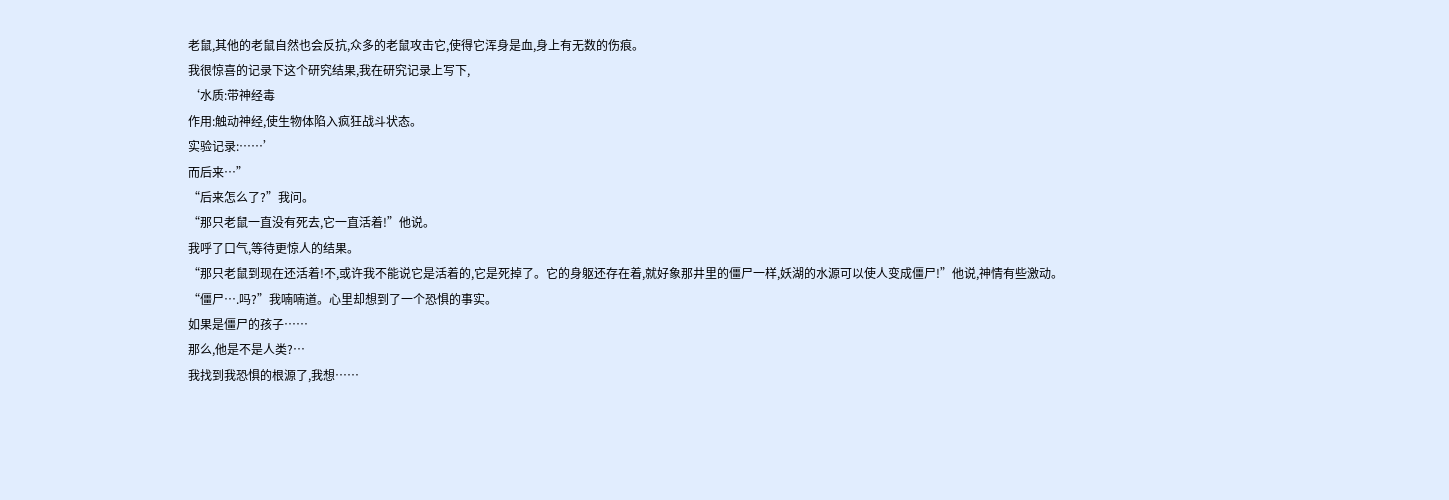老鼠,其他的老鼠自然也会反抗,众多的老鼠攻击它,使得它浑身是血,身上有无数的伤痕。
我很惊喜的记录下这个研究结果,我在研究记录上写下,
‘水质:带神经毒
作用:触动神经,使生物体陷入疯狂战斗状态。
实验记录:……’
而后来…”
“后来怎么了?”我问。
“那只老鼠一直没有死去,它一直活着!”他说。
我呼了口气,等待更惊人的结果。
“那只老鼠到现在还活着!不,或许我不能说它是活着的,它是死掉了。它的身躯还存在着,就好象那井里的僵尸一样,妖湖的水源可以使人变成僵尸!”他说,神情有些激动。
“僵尸….吗?”我喃喃道。心里却想到了一个恐惧的事实。
如果是僵尸的孩子……
那么,他是不是人类?…
我找到我恐惧的根源了,我想……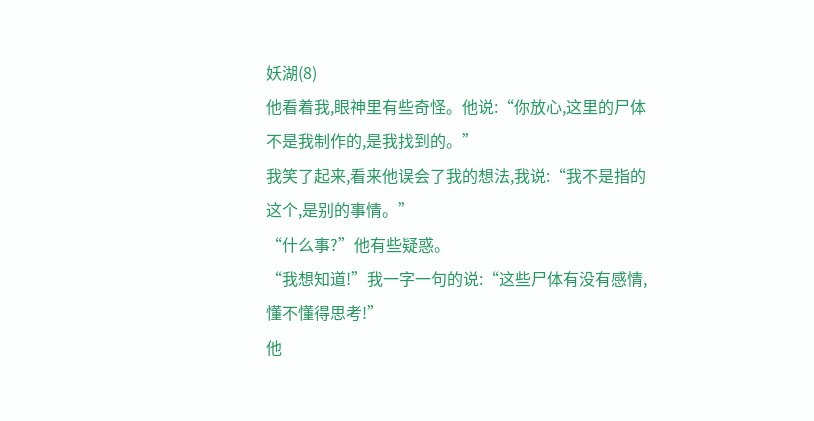妖湖(8)
他看着我,眼神里有些奇怪。他说:“你放心,这里的尸体不是我制作的,是我找到的。”
我笑了起来,看来他误会了我的想法,我说:“我不是指的这个,是别的事情。”
“什么事?”他有些疑惑。
“我想知道!”我一字一句的说:“这些尸体有没有感情,懂不懂得思考!”
他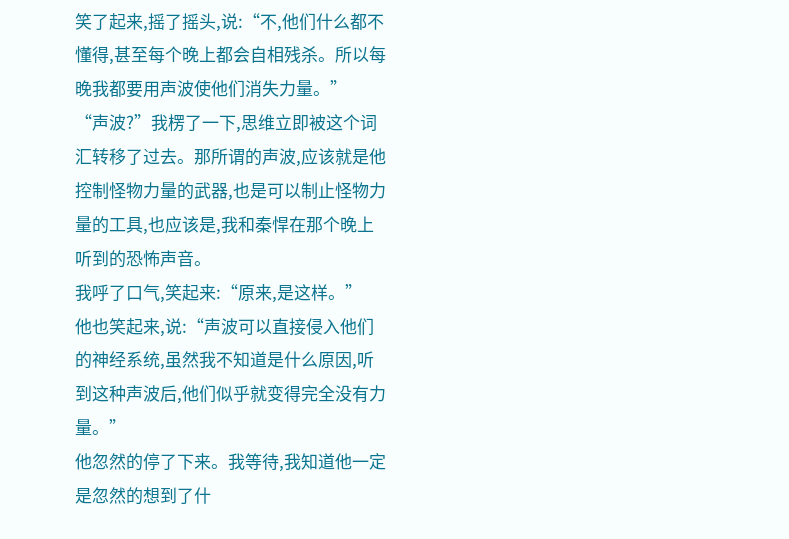笑了起来,摇了摇头,说:“不,他们什么都不懂得,甚至每个晚上都会自相残杀。所以每晚我都要用声波使他们消失力量。”
“声波?”我楞了一下,思维立即被这个词汇转移了过去。那所谓的声波,应该就是他控制怪物力量的武器,也是可以制止怪物力量的工具,也应该是,我和秦悍在那个晚上听到的恐怖声音。
我呼了口气,笑起来:“原来,是这样。”
他也笑起来,说:“声波可以直接侵入他们的神经系统,虽然我不知道是什么原因,听到这种声波后,他们似乎就变得完全没有力量。”
他忽然的停了下来。我等待,我知道他一定是忽然的想到了什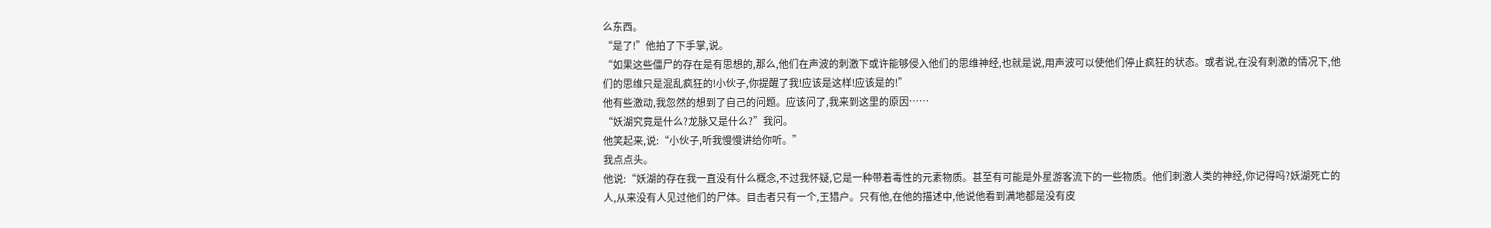么东西。
“是了!”他拍了下手掌,说。
“如果这些僵尸的存在是有思想的,那么,他们在声波的刺激下或许能够侵入他们的思维神经,也就是说,用声波可以使他们停止疯狂的状态。或者说,在没有刺激的情况下,他们的思维只是混乱疯狂的!小伙子,你提醒了我!应该是这样!应该是的!”
他有些激动,我忽然的想到了自己的问题。应该问了,我来到这里的原因……
“妖湖究竟是什么?龙脉又是什么?”我问。
他笑起来,说:“小伙子,听我慢慢讲给你听。”
我点点头。
他说:“妖湖的存在我一直没有什么概念,不过我怀疑,它是一种带着毒性的元素物质。甚至有可能是外星游客流下的一些物质。他们刺激人类的神经,你记得吗?妖湖死亡的人,从来没有人见过他们的尸体。目击者只有一个,王猎户。只有他,在他的描述中,他说他看到满地都是没有皮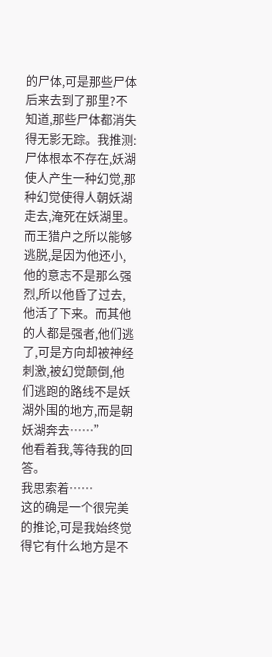的尸体,可是那些尸体后来去到了那里?不知道,那些尸体都消失得无影无踪。我推测:
尸体根本不存在,妖湖使人产生一种幻觉,那种幻觉使得人朝妖湖走去,淹死在妖湖里。而王猎户之所以能够逃脱,是因为他还小,他的意志不是那么强烈,所以他昏了过去,他活了下来。而其他的人都是强者,他们逃了,可是方向却被神经刺激,被幻觉颠倒,他们逃跑的路线不是妖湖外围的地方,而是朝妖湖奔去……”
他看着我,等待我的回答。
我思索着……
这的确是一个很完美的推论,可是我始终觉得它有什么地方是不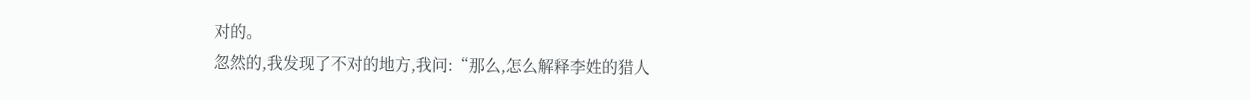对的。
忽然的,我发现了不对的地方,我问:“那么,怎么解释李姓的猎人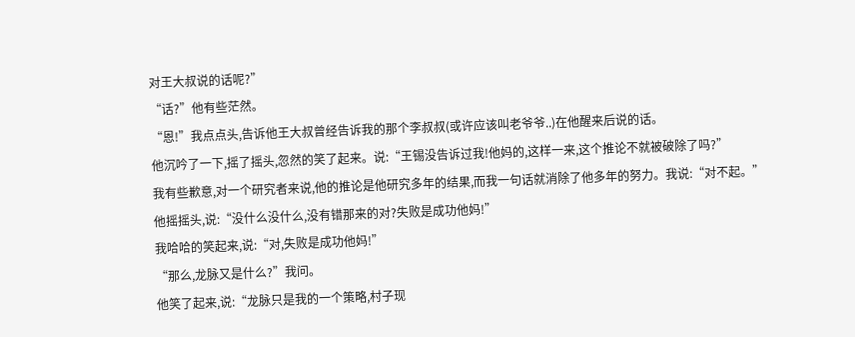对王大叔说的话呢?”
“话?”他有些茫然。
“恩!”我点点头,告诉他王大叔曾经告诉我的那个李叔叔(或许应该叫老爷爷..)在他醒来后说的话。
他沉吟了一下,摇了摇头,忽然的笑了起来。说:“王锡没告诉过我!他妈的,这样一来,这个推论不就被破除了吗?”
我有些歉意,对一个研究者来说,他的推论是他研究多年的结果,而我一句话就消除了他多年的努力。我说:“对不起。”
他摇摇头,说:“没什么没什么,没有错那来的对?失败是成功他妈!”
我哈哈的笑起来,说:“对,失败是成功他妈!”
“那么,龙脉又是什么?”我问。
他笑了起来,说:“龙脉只是我的一个策略,村子现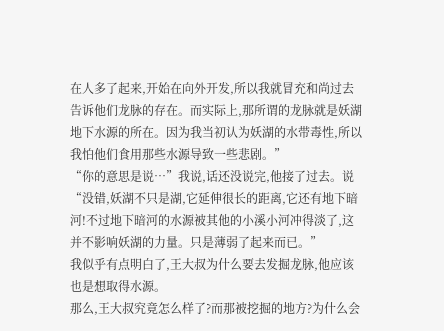在人多了起来,开始在向外开发,所以我就冒充和尚过去告诉他们龙脉的存在。而实际上,那所谓的龙脉就是妖湖地下水源的所在。因为我当初认为妖湖的水带毒性,所以我怕他们食用那些水源导致一些悲剧。”
“你的意思是说…”我说,话还没说完,他接了过去。说“没错,妖湖不只是湖,它延伸很长的距离,它还有地下暗河!不过地下暗河的水源被其他的小溪小河冲得淡了,这并不影响妖湖的力量。只是薄弱了起来而已。”
我似乎有点明白了,王大叔为什么要去发掘龙脉,他应该也是想取得水源。
那么,王大叔究竟怎么样了?而那被挖掘的地方?为什么会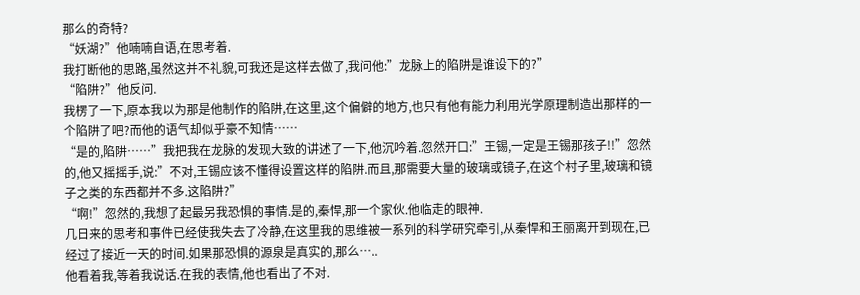那么的奇特?
“妖湖?”他喃喃自语,在思考着.
我打断他的思路,虽然这并不礼貌,可我还是这样去做了,我问他:”龙脉上的陷阱是谁设下的?”
“陷阱?”他反问.
我楞了一下,原本我以为那是他制作的陷阱,在这里,这个偏僻的地方,也只有他有能力利用光学原理制造出那样的一个陷阱了吧?而他的语气却似乎豪不知情……
“是的,陷阱……”我把我在龙脉的发现大致的讲述了一下,他沉吟着.忽然开口:”王锡,一定是王锡那孩子!!”忽然的,他又摇摇手,说:”不对,王锡应该不懂得设置这样的陷阱.而且,那需要大量的玻璃或镜子,在这个村子里,玻璃和镜子之类的东西都并不多.这陷阱?”
“啊!”忽然的,我想了起最另我恐惧的事情.是的,秦悍,那一个家伙.他临走的眼神.
几日来的思考和事件已经使我失去了冷静,在这里我的思维被一系列的科学研究牵引,从秦悍和王丽离开到现在,已经过了接近一天的时间.如果那恐惧的源泉是真实的,那么…..
他看着我,等着我说话.在我的表情,他也看出了不对.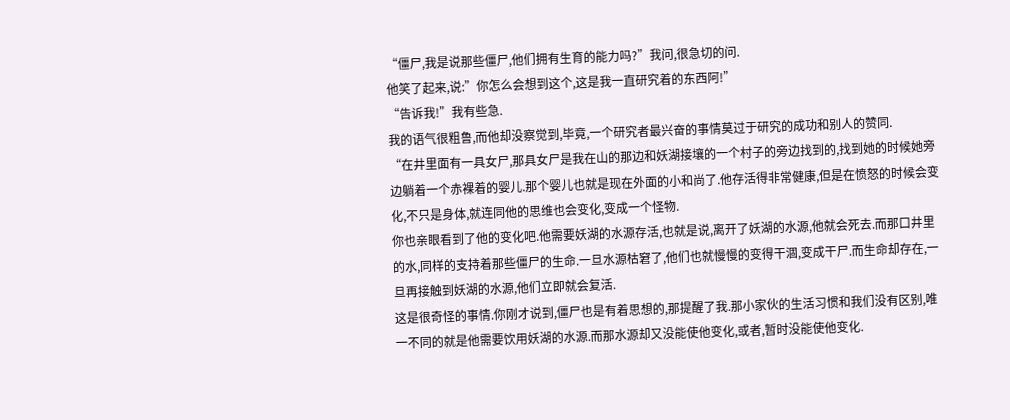“僵尸,我是说那些僵尸,他们拥有生育的能力吗?”我问,很急切的问.
他笑了起来,说:”你怎么会想到这个,这是我一直研究着的东西阿!”
“告诉我!”我有些急.
我的语气很粗鲁,而他却没察觉到,毕竟,一个研究者最兴奋的事情莫过于研究的成功和别人的赞同.
“在井里面有一具女尸,那具女尸是我在山的那边和妖湖接壤的一个村子的旁边找到的,找到她的时候她旁边躺着一个赤裸着的婴儿.那个婴儿也就是现在外面的小和尚了.他存活得非常健康,但是在愤怒的时候会变化,不只是身体,就连同他的思维也会变化,变成一个怪物.
你也亲眼看到了他的变化吧.他需要妖湖的水源存活,也就是说,离开了妖湖的水源,他就会死去.而那口井里的水,同样的支持着那些僵尸的生命.一旦水源枯窘了,他们也就慢慢的变得干涸,变成干尸.而生命却存在,一旦再接触到妖湖的水源,他们立即就会复活.
这是很奇怪的事情.你刚才说到,僵尸也是有着思想的,那提醒了我.那小家伙的生活习惯和我们没有区别,唯一不同的就是他需要饮用妖湖的水源.而那水源却又没能使他变化,或者,暂时没能使他变化.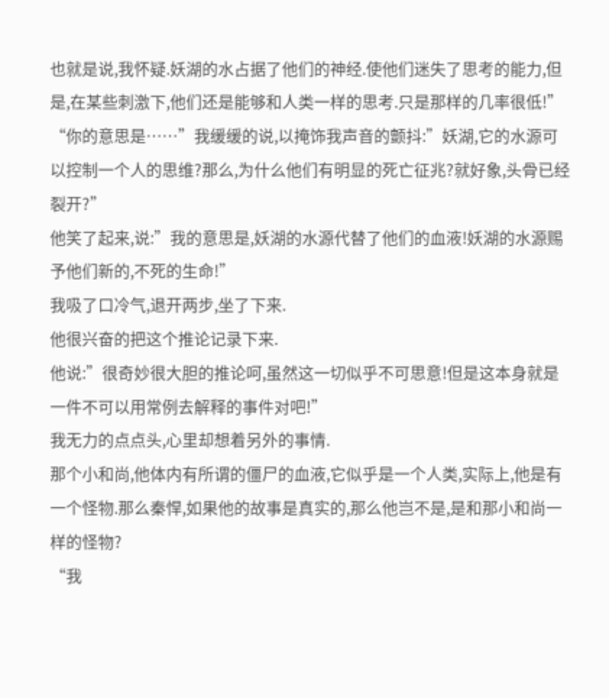也就是说,我怀疑.妖湖的水占据了他们的神经.使他们迷失了思考的能力,但是,在某些刺激下,他们还是能够和人类一样的思考.只是那样的几率很低!”
“你的意思是……”我缓缓的说,以掩饰我声音的颤抖:”妖湖,它的水源可以控制一个人的思维?那么,为什么他们有明显的死亡征兆?就好象,头骨已经裂开?”
他笑了起来,说:”我的意思是,妖湖的水源代替了他们的血液!妖湖的水源赐予他们新的,不死的生命!”
我吸了口冷气,退开两步,坐了下来.
他很兴奋的把这个推论记录下来.
他说:”很奇妙很大胆的推论呵,虽然这一切似乎不可思意!但是这本身就是一件不可以用常例去解释的事件对吧!”
我无力的点点头,心里却想着另外的事情.
那个小和尚,他体内有所谓的僵尸的血液,它似乎是一个人类,实际上,他是有一个怪物.那么秦悍,如果他的故事是真实的,那么他岂不是,是和那小和尚一样的怪物?
“我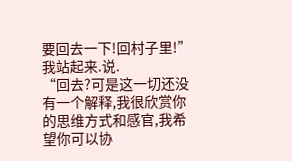要回去一下!回村子里!”我站起来.说.
“回去?可是这一切还没有一个解释,我很欣赏你的思维方式和感官,我希望你可以协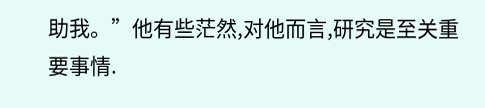助我。”他有些茫然,对他而言,研究是至关重要事情.